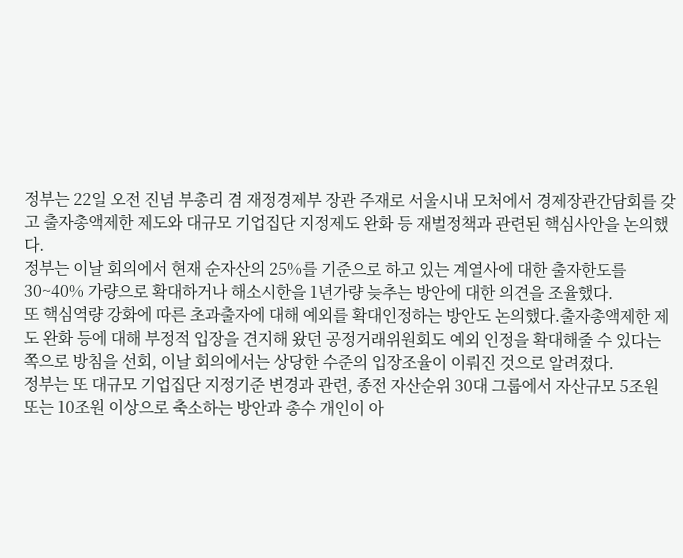정부는 22일 오전 진념 부총리 겸 재정경제부 장관 주재로 서울시내 모처에서 경제장관간담회를 갖고 출자총액제한 제도와 대규모 기업집단 지정제도 완화 등 재벌정책과 관련된 핵심사안을 논의했다.
정부는 이날 회의에서 현재 순자산의 25%를 기준으로 하고 있는 계열사에 대한 출자한도를 30~40% 가량으로 확대하거나 해소시한을 1년가량 늦추는 방안에 대한 의견을 조율했다.
또 핵심역량 강화에 따른 초과출자에 대해 예외를 확대인정하는 방안도 논의했다.출자총액제한 제도 완화 등에 대해 부정적 입장을 견지해 왔던 공정거래위원회도 예외 인정을 확대해줄 수 있다는 쪽으로 방침을 선회, 이날 회의에서는 상당한 수준의 입장조율이 이뤄진 것으로 알려졌다.
정부는 또 대규모 기업집단 지정기준 변경과 관련, 종전 자산순위 30대 그룹에서 자산규모 5조원 또는 10조원 이상으로 축소하는 방안과 총수 개인이 아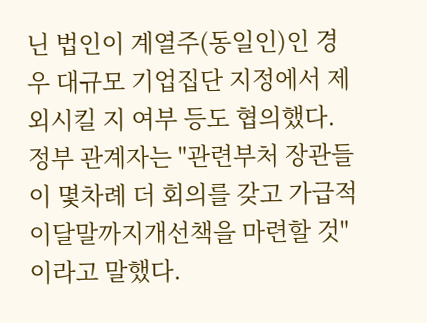닌 법인이 계열주(동일인)인 경우 대규모 기업집단 지정에서 제외시킬 지 여부 등도 협의했다.
정부 관계자는 "관련부처 장관들이 몇차례 더 회의를 갖고 가급적 이달말까지개선책을 마련할 것"이라고 말했다.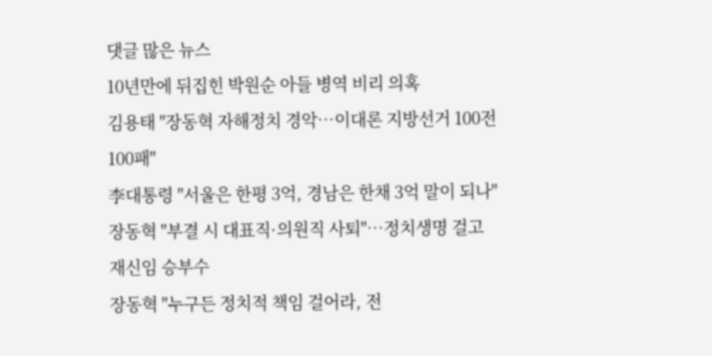댓글 많은 뉴스
10년만에 뒤집힌 박원순 아들 병역 비리 의혹
김용태 "장동혁 자해정치 경악…이대론 지방선거 100전 100패"
李대통령 "서울은 한평 3억, 경남은 한채 3억 말이 되나"
장동혁 "부결 시 대표직·의원직 사퇴"…정치생명 걸고 재신임 승부수
장동혁 "누구든 정치적 책임 걸어라, 전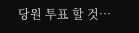당원 투표 할 것…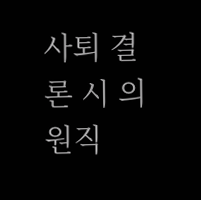사퇴 결론 시 의원직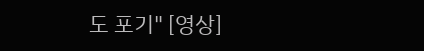도 포기" [영상]